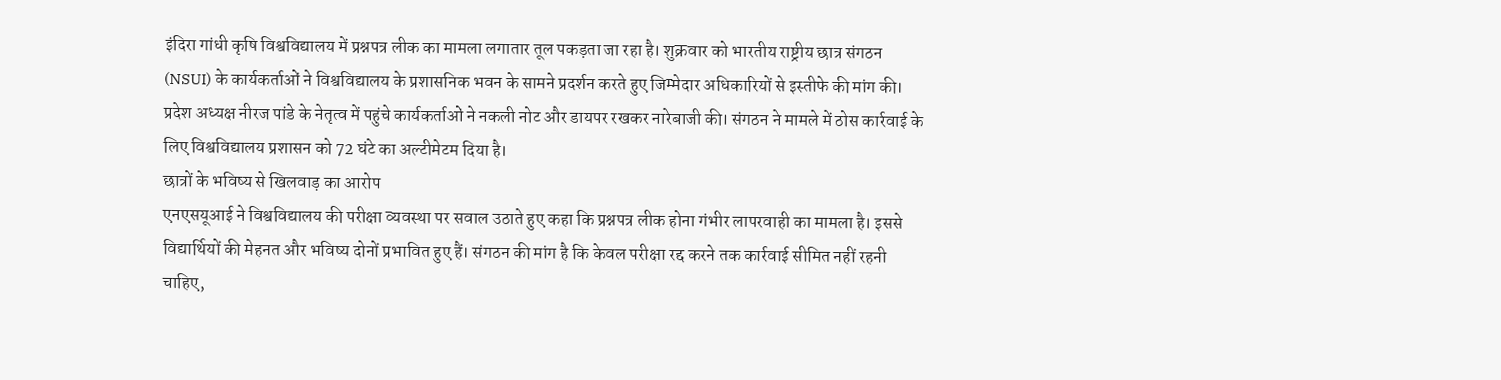इंदिरा गांधी कृषि विश्वविद्यालय में प्रश्नपत्र लीक का मामला लगातार तूल पकड़ता जा रहा है। शुक्रवार को भारतीय राष्ट्रीय छात्र संगठन (NSUI) के कार्यकर्ताओं ने विश्वविद्यालय के प्रशासनिक भवन के सामने प्रदर्शन करते हुए जिम्मेदार अधिकारियों से इस्तीफे की मांग की। प्रदेश अध्यक्ष नीरज पांडे के नेतृत्व में पहुंचे कार्यकर्ताओं ने नकली नोट और डायपर रखकर नारेबाजी की। संगठन ने मामले में ठोस कार्रवाई के लिए विश्वविद्यालय प्रशासन को 72 घंटे का अल्टीमेटम दिया है।
छात्रों के भविष्य से खिलवाड़ का आरोप
एनएसयूआई ने विश्वविद्यालय की परीक्षा व्यवस्था पर सवाल उठाते हुए कहा कि प्रश्नपत्र लीक होना गंभीर लापरवाही का मामला है। इससे विद्यार्थियों की मेहनत और भविष्य दोनों प्रभावित हुए हैं। संगठन की मांग है कि केवल परीक्षा रद्द करने तक कार्रवाई सीमित नहीं रहनी चाहिए,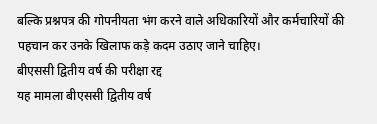बल्कि प्रश्नपत्र की गोपनीयता भंग करने वाले अधिकारियों और कर्मचारियों की पहचान कर उनके खिलाफ कड़े कदम उठाए जाने चाहिए।
बीएससी द्वितीय वर्ष की परीक्षा रद्द
यह मामला बीएससी द्वितीय वर्ष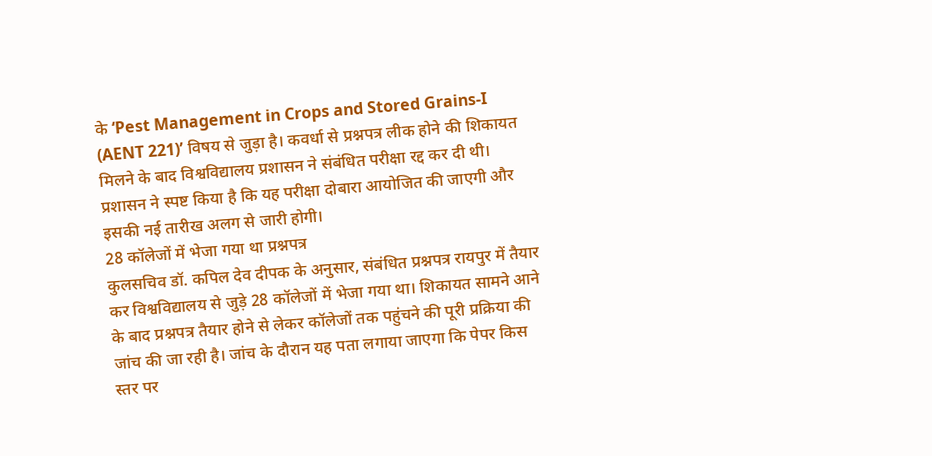के ‘Pest Management in Crops and Stored Grains-I (AENT 221)’ विषय से जुड़ा है। कवर्धा से प्रश्नपत्र लीक होने की शिकायत मिलने के बाद विश्वविद्यालय प्रशासन ने संबंधित परीक्षा रद्द कर दी थी। प्रशासन ने स्पष्ट किया है कि यह परीक्षा दोबारा आयोजित की जाएगी और इसकी नई तारीख अलग से जारी होगी।
28 कॉलेजों में भेजा गया था प्रश्नपत्र
कुलसचिव डॉ. कपिल देव दीपक के अनुसार, संबंधित प्रश्नपत्र रायपुर में तैयार कर विश्वविद्यालय से जुड़े 28 कॉलेजों में भेजा गया था। शिकायत सामने आने के बाद प्रश्नपत्र तैयार होने से लेकर कॉलेजों तक पहुंचने की पूरी प्रक्रिया की जांच की जा रही है। जांच के दौरान यह पता लगाया जाएगा कि पेपर किस स्तर पर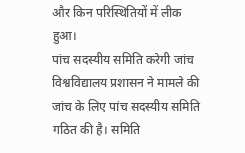और किन परिस्थितियों में लीक हुआ।
पांच सदस्यीय समिति करेगी जांच
विश्वविद्यालय प्रशासन ने मामले की जांच के लिए पांच सदस्यीय समिति गठित की है। समिति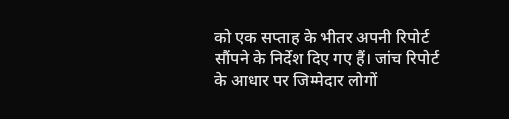को एक सप्ताह के भीतर अपनी रिपोर्ट सौंपने के निर्देश दिए गए हैं। जांच रिपोर्ट के आधार पर जिम्मेदार लोगों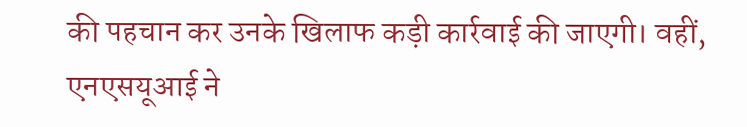की पहचान कर उनके खिलाफ कड़ी कार्रवाई की जाएगी। वहीं, एनएसयूआई ने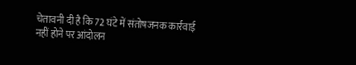चेतावनी दी है कि 72 घंटे में संतोषजनक कार्रवाई नहीं होने पर आंदोलन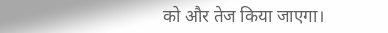को और तेज किया जाएगा।